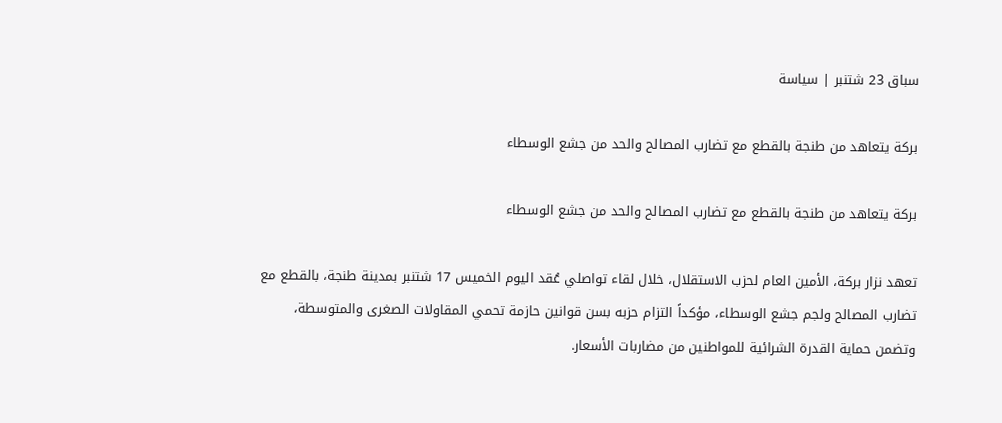سباق 23 شتنبر | سياسة

بركة يتعاهد من طنجة بالقطع مع تضارب المصالح والحد من جشع الوسطاء

بركة يتعاهد من طنجة بالقطع مع تضارب المصالح والحد من جشع الوسطاء

تعهد نزار بركة، الأمين العام لحزب الاستقلال، خلال لقاء تواصلي عُقد اليوم الخميس 17 شتنبر بمدينة طنجة، بالقطع مع تضارب المصالح ولجم جشع الوسطاء، مؤكداً التزام حزبه بسن قوانين حازمة تحمي المقاولات الصغرى والمتوسطة، وتضمن حماية القدرة الشرائية للمواطنين من مضاربات الأسعار.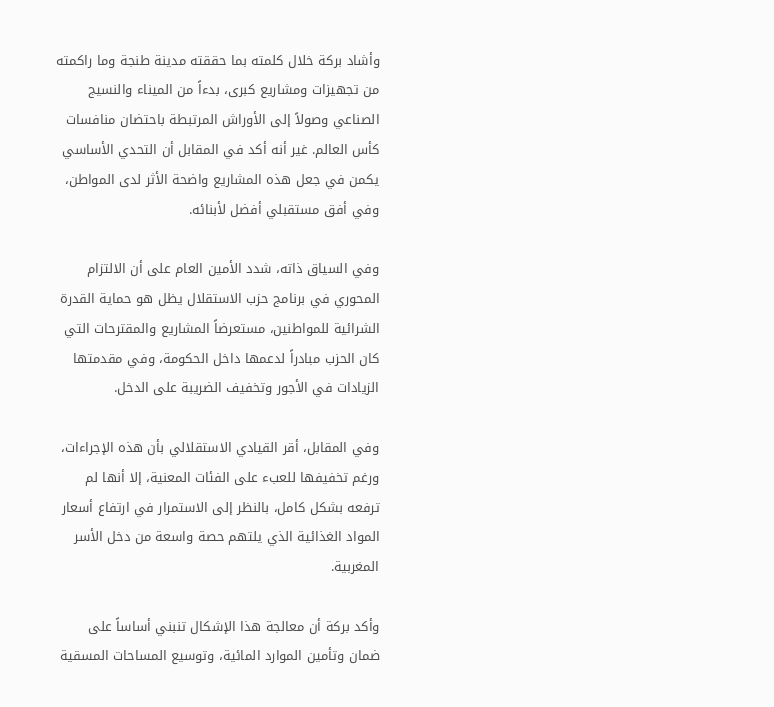وأشاد بركة خلال كلمته بما حققته مدينة طنجة وما راكمته من تجهيزات ومشاريع كبرى، بدءاً من الميناء والنسيج الصناعي وصولاً إلى الأوراش المرتبطة باحتضان منافسات كأس العالم. غير أنه أكد في المقابل أن التحدي الأساسي يكمن في جعل هذه المشاريع واضحة الأثر لدى المواطن، وفي أفق مستقبلي أفضل لأبنائه.

وفي السياق ذاته، شدد الأمين العام على أن الالتزام المحوري في برنامج حزب الاستقلال يظل هو حماية القدرة الشرائية للمواطنين، مستعرضاً المشاريع والمقترحات التي كان الحزب مبادراً لدعمها داخل الحكومة، وفي مقدمتها الزيادات في الأجور وتخفيف الضريبة على الدخل.

وفي المقابل، أقر القيادي الاستقلالي بأن هذه الإجراءات، ورغم تخفيفها للعبء على الفئات المعنية، إلا أنها لم ترفعه بشكل كامل، بالنظر إلى الاستمرار في ارتفاع أسعار المواد الغذائية الذي يلتهم حصة واسعة من دخل الأسر المغربية.

وأكد بركة أن معالجة هذا الإشكال تنبني أساساً على ضمان وتأمين الموارد المائية، وتوسيع المساحات المسقية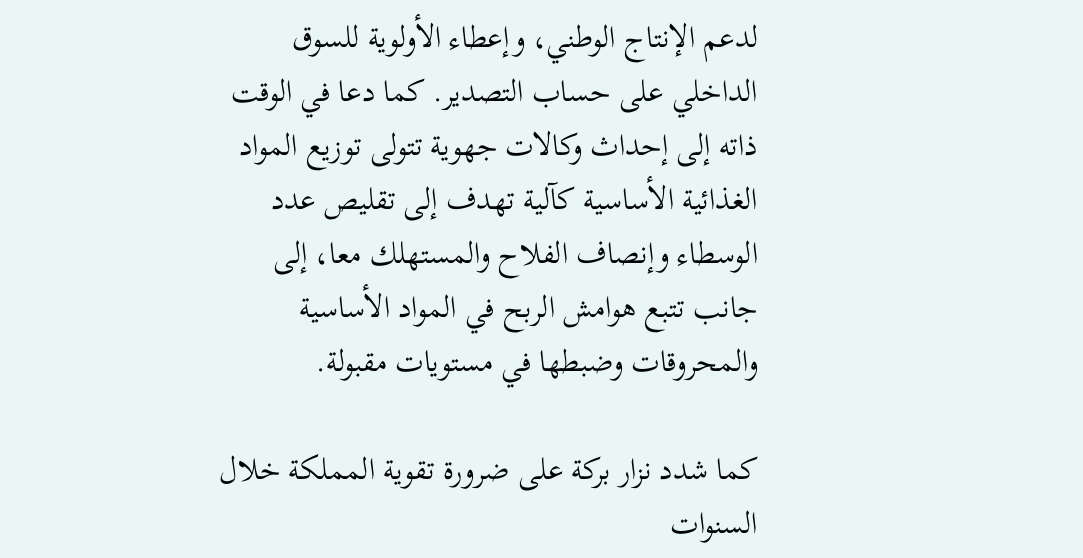لدعم الإنتاج الوطني، وإعطاء الأولوية للسوق الداخلي على حساب التصدير. كما دعا في الوقت ذاته إلى إحداث وكالات جهوية تتولى توزيع المواد الغذائية الأساسية كآلية تهدف إلى تقليص عدد الوسطاء وإنصاف الفلاح والمستهلك معا، إلى جانب تتبع هوامش الربح في المواد الأساسية والمحروقات وضبطها في مستويات مقبولة.

كما شدد نزار بركة على ضرورة تقوية المملكة خلال السنوات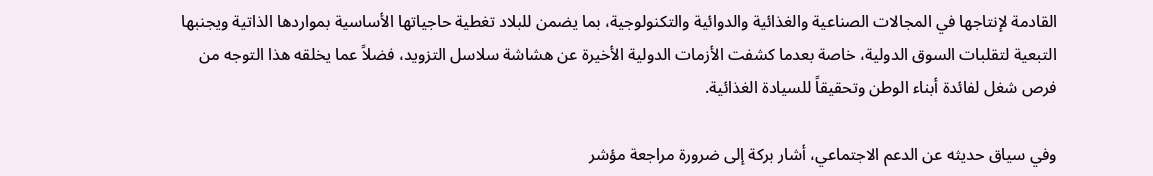القادمة لإنتاجها في المجالات الصناعية والغذائية والدوائية والتكنولوجية، بما يضمن للبلاد تغطية حاجياتها الأساسية بمواردها الذاتية ويجنبها التبعية لتقلبات السوق الدولية، خاصة بعدما كشفت الأزمات الدولية الأخيرة عن هشاشة سلاسل التزويد، فضلاً عما يخلقه هذا التوجه من فرص شغل لفائدة أبناء الوطن وتحقيقاً للسيادة الغذائية.

وفي سياق حديثه عن الدعم الاجتماعي، أشار بركة إلى ضرورة مراجعة مؤشر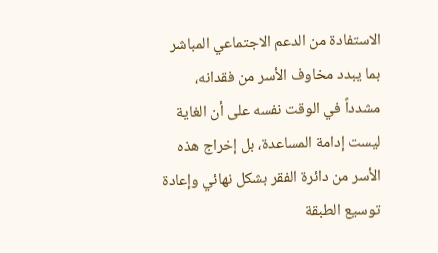الاستفادة من الدعم الاجتماعي المباشر بما يبدد مخاوف الأسر من فقدانه، مشدداً في الوقت نفسه على أن الغاية ليست إدامة المساعدة، بل إخراج هذه الأسر من دائرة الفقر بشكل نهائي وإعادة توسيع الطبقة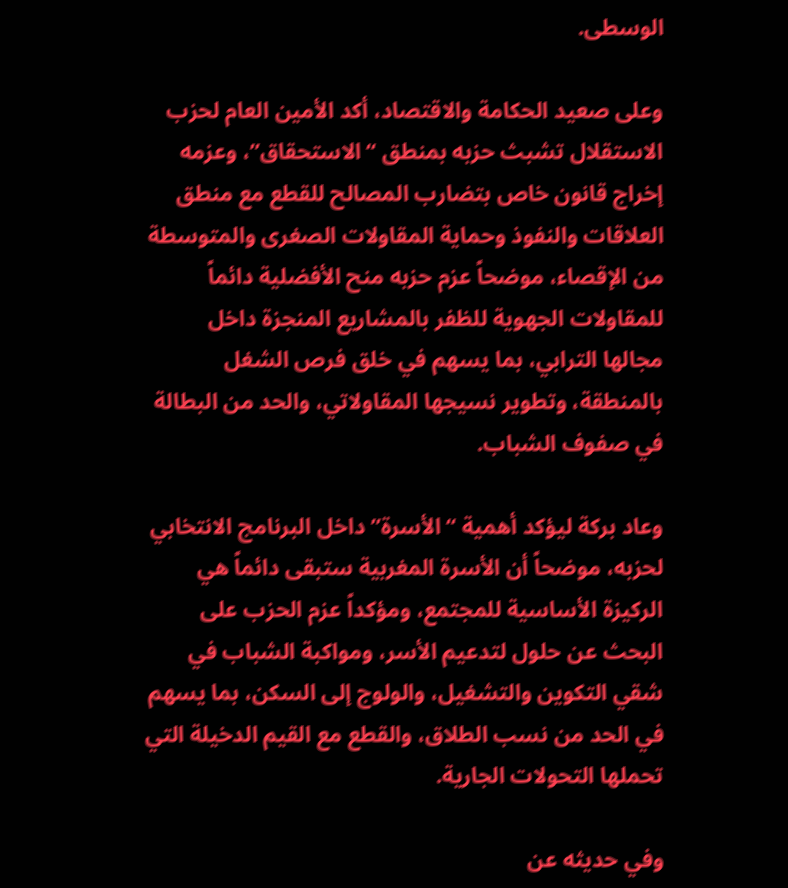الوسطى.

وعلى صعيد الحكامة والاقتصاد، أكد الأمين العام لحزب الاستقلال تشبث حزبه بمنطق “الاستحقاق”، وعزمه إخراج قانون خاص بتضارب المصالح للقطع مع منطق العلاقات والنفوذ وحماية المقاولات الصغرى والمتوسطة من الإقصاء، موضحاً عزم حزبه منح الأفضلية دائماً للمقاولات الجهوية للظفر بالمشاريع المنجزة داخل مجالها الترابي، بما يسهم في خلق فرص الشغل بالمنطقة، وتطوير نسيجها المقاولاتي، والحد من البطالة في صفوف الشباب.

وعاد بركة ليؤكد أهمية “الأسرة” داخل البرنامج الانتخابي لحزبه، موضحاً أن الأسرة المغربية ستبقى دائماً هي الركيزة الأساسية للمجتمع، ومؤكداً عزم الحزب على البحث عن حلول لتدعيم الأسر، ومواكبة الشباب في شقي التكوين والتشغيل، والولوج إلى السكن، بما يسهم في الحد من نسب الطلاق، والقطع مع القيم الدخيلة التي تحملها التحولات الجارية.

وفي حديثه عن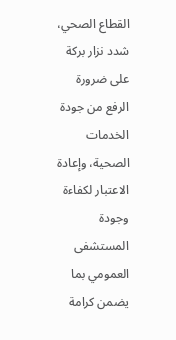القطاع الصحي، شدد نزار بركة على ضرورة الرفع من جودة الخدمات الصحية، وإعادة الاعتبار لكفاءة وجودة المستشفى العمومي بما يضمن كرامة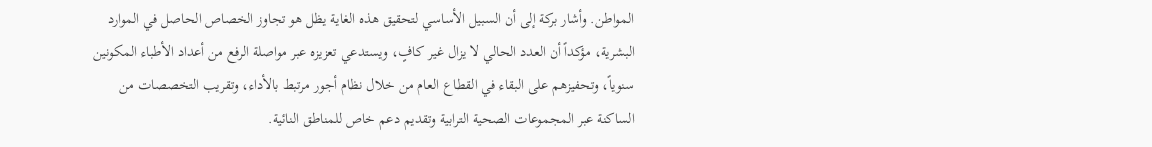المواطن. وأشار بركة إلى أن السبيل الأساسي لتحقيق هذه الغاية يظل هو تجاوز الخصاص الحاصل في الموارد البشرية، مؤكداً أن العدد الحالي لا يزال غير كافٍ، ويستدعي تعزيزه عبر مواصلة الرفع من أعداد الأطباء المكونين سنوياً، وتحفيزهم على البقاء في القطاع العام من خلال نظام أجور مرتبط بالأداء، وتقريب التخصصات من الساكنة عبر المجموعات الصحية الترابية وتقديم دعم خاص للمناطق النائية.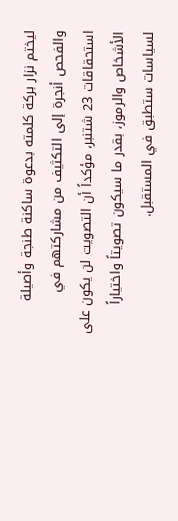ليختم نزار بركة كلمته بدعوة ساكنة طنجة وأصيلة والفحص أنجرة إلى التكثيف من مشاركتهم في استحقاقات 23 شتنبر، مؤكداً أن التصويت لن يكون على الأشخاص والرموز، بقدر ما سيكون تصويتاً واختياراً لسياسات ستطبق في المستقبل.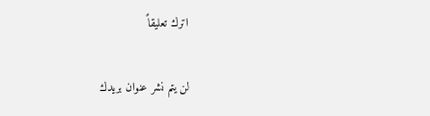اترك تعليقاً

لن يتم نشر عنوان بريدك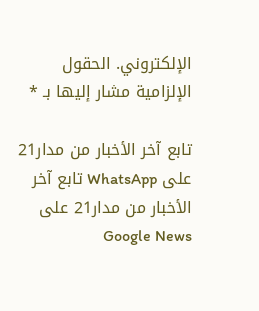الإلكتروني. الحقول الإلزامية مشار إليها بـ *

تابع آخر الأخبار من مدار21 على WhatsApp تابع آخر الأخبار من مدار21 على Google News